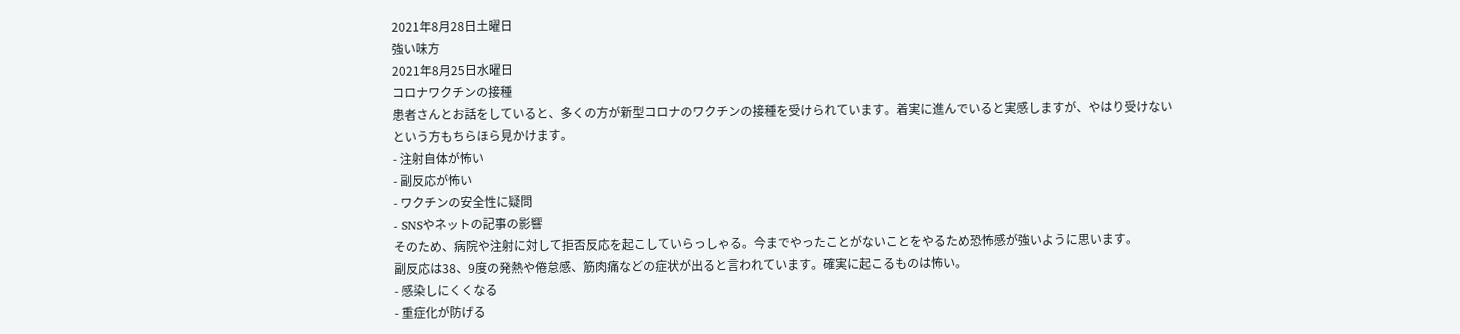2021年8月28日土曜日
強い味方
2021年8月25日水曜日
コロナワクチンの接種
患者さんとお話をしていると、多くの方が新型コロナのワクチンの接種を受けられています。着実に進んでいると実感しますが、やはり受けないという方もちらほら見かけます。
- 注射自体が怖い
- 副反応が怖い
- ワクチンの安全性に疑問
- SNSやネットの記事の影響
そのため、病院や注射に対して拒否反応を起こしていらっしゃる。今までやったことがないことをやるため恐怖感が強いように思います。
副反応は38、9度の発熱や倦怠感、筋肉痛などの症状が出ると言われています。確実に起こるものは怖い。
- 感染しにくくなる
- 重症化が防げる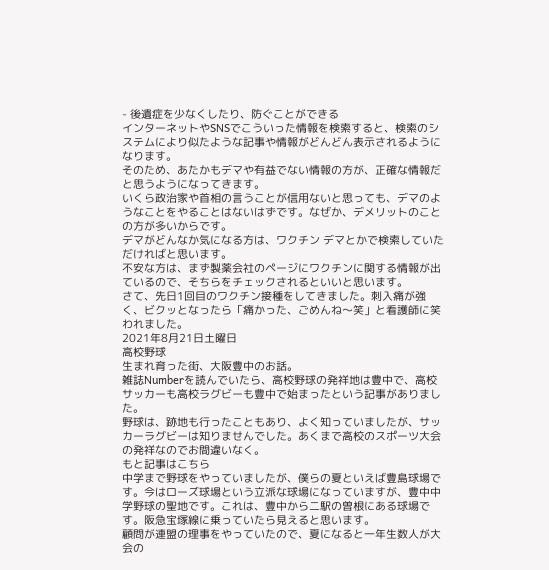- 後遺症を少なくしたり、防ぐことができる
インターネットやSNSでこういった情報を検索すると、検索のシステムにより似たような記事や情報がどんどん表示されるようになります。
そのため、あたかもデマや有益でない情報の方が、正確な情報だと思うようになってきます。
いくら政治家や首相の言うことが信用ないと思っても、デマのようなことをやることはないはずです。なぜか、デメリットのことの方が多いからです。
デマがどんなか気になる方は、ワクチン デマとかで検索していただければと思います。
不安な方は、まず製薬会社のページにワクチンに関する情報が出ているので、そちらをチェックされるといいと思います。
さて、先日1回目のワクチン接種をしてきました。刺入痛が強く、ビクッとなったら「痛かった、ごめんね〜笑」と看護師に笑われました。
2021年8月21日土曜日
高校野球
生まれ育った街、大阪豊中のお話。
雑誌Numberを読んでいたら、高校野球の発祥地は豊中で、高校サッカーも高校ラグビーも豊中で始まったという記事がありました。
野球は、跡地も行ったこともあり、よく知っていましたが、サッカーラグビーは知りませんでした。あくまで高校のスポーツ大会の発祥なのでお間違いなく。
もと記事はこちら
中学まで野球をやっていましたが、僕らの夏といえば豊島球場です。今はローズ球場という立派な球場になっていますが、豊中中学野球の聖地です。これは、豊中から二駅の曽根にある球場です。阪急宝塚線に乗っていたら見えると思います。
顧問が連盟の理事をやっていたので、夏になると一年生数人が大会の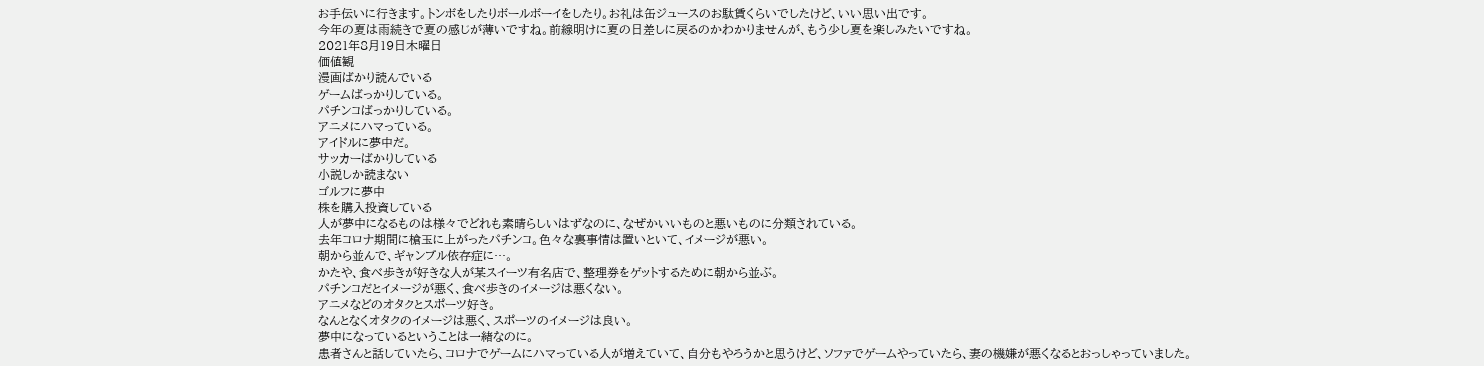お手伝いに行きます。トンボをしたりボールボーイをしたり。お礼は缶ジュースのお駄賃くらいでしたけど、いい思い出です。
今年の夏は雨続きで夏の感じが薄いですね。前線明けに夏の日差しに戻るのかわかりませんが、もう少し夏を楽しみたいですね。
2021年8月19日木曜日
価値観
漫画ばかり読んでいる
ゲームばっかりしている。
パチンコばっかりしている。
アニメにハマっている。
アイドルに夢中だ。
サッカーばかりしている
小説しか読まない
ゴルフに夢中
株を購入投資している
人が夢中になるものは様々でどれも素晴らしいはずなのに、なぜかいいものと悪いものに分類されている。
去年コロナ期間に槍玉に上がったパチンコ。色々な裏事情は置いといて、イメージが悪い。
朝から並んで、ギャンブル依存症に…。
かたや、食べ歩きが好きな人が某スイーツ有名店で、整理券をゲットするために朝から並ぶ。
パチンコだとイメージが悪く、食べ歩きのイメージは悪くない。
アニメなどのオタクとスポーツ好き。
なんとなくオタクのイメージは悪く、スポーツのイメージは良い。
夢中になっているということは一緒なのに。
患者さんと話していたら、コロナでゲームにハマっている人が増えていて、自分もやろうかと思うけど、ソファでゲームやっていたら、妻の機嫌が悪くなるとおっしゃっていました。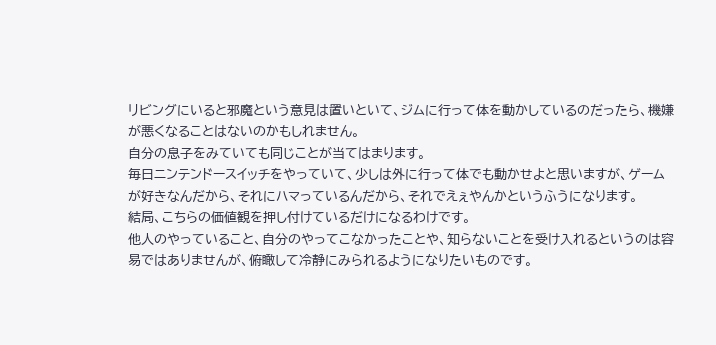リビングにいると邪魔という意見は置いといて、ジムに行って体を動かしているのだったら、機嫌が悪くなることはないのかもしれません。
自分の息子をみていても同じことが当てはまります。
毎日ニンテンドースイッチをやっていて、少しは外に行って体でも動かせよと思いますが、ゲームが好きなんだから、それにハマっているんだから、それでえぇやんかというふうになります。
結局、こちらの価値観を押し付けているだけになるわけです。
他人のやっていること、自分のやってこなかったことや、知らないことを受け入れるというのは容易ではありませんが、俯瞰して冷静にみられるようになりたいものです。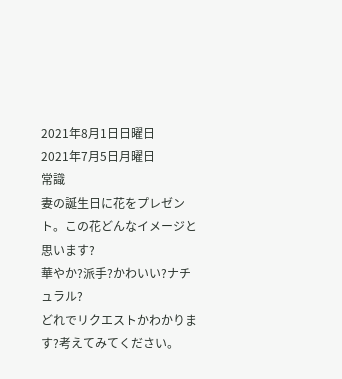2021年8月1日日曜日
2021年7月5日月曜日
常識
妻の誕生日に花をプレゼント。この花どんなイメージと思います?
華やか?派手?かわいい?ナチュラル?
どれでリクエストかわかります?考えてみてください。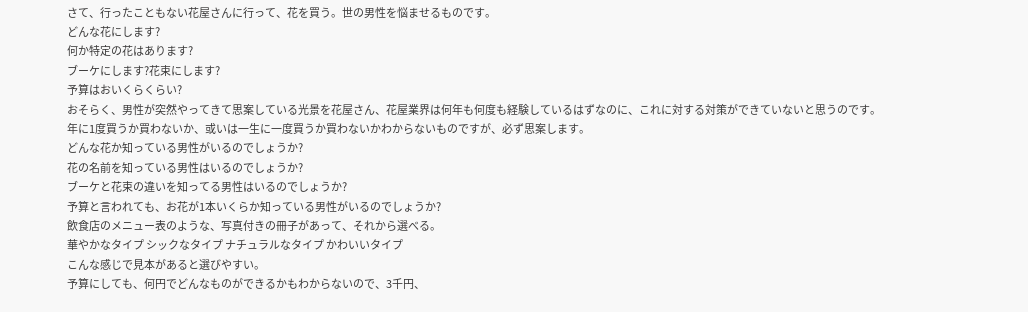さて、行ったこともない花屋さんに行って、花を買う。世の男性を悩ませるものです。
どんな花にします?
何か特定の花はあります?
ブーケにします?花束にします?
予算はおいくらくらい?
おそらく、男性が突然やってきて思案している光景を花屋さん、花屋業界は何年も何度も経験しているはずなのに、これに対する対策ができていないと思うのです。
年に1度買うか買わないか、或いは一生に一度買うか買わないかわからないものですが、必ず思案します。
どんな花か知っている男性がいるのでしょうか?
花の名前を知っている男性はいるのでしょうか?
ブーケと花束の違いを知ってる男性はいるのでしょうか?
予算と言われても、お花が1本いくらか知っている男性がいるのでしょうか?
飲食店のメニュー表のような、写真付きの冊子があって、それから選べる。
華やかなタイプ シックなタイプ ナチュラルなタイプ かわいいタイプ
こんな感じで見本があると選びやすい。
予算にしても、何円でどんなものができるかもわからないので、3千円、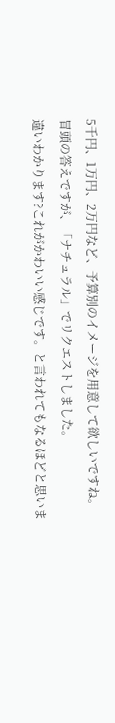5千円、1万円、2万円など、予算別のイメージを用意して欲しいですね。
冒頭の答えですが、「ナチュラル」でリクエストしました。
違いわかります?これがかわいい感じです。と言われてもなるほどと思いま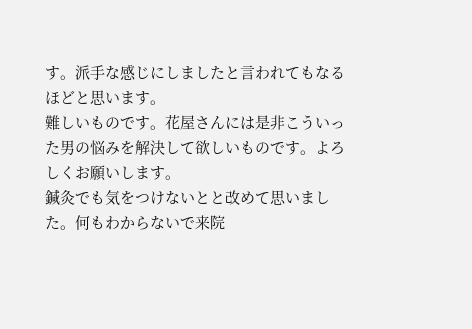す。派手な感じにしましたと言われてもなるほどと思います。
難しいものです。花屋さんには是非こういった男の悩みを解決して欲しいものです。よろしくお願いします。
鍼灸でも気をつけないとと改めて思いました。何もわからないで来院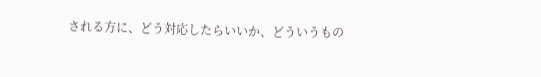される方に、どう対応したらいいか、どういうもの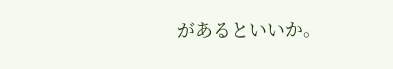があるといいか。